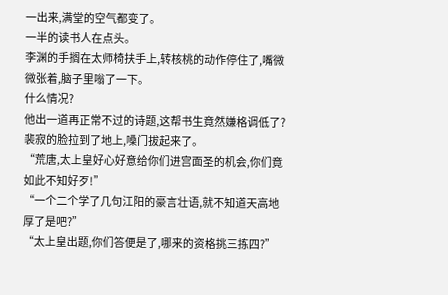一出来,满堂的空气都变了。
一半的读书人在点头。
李渊的手搁在太师椅扶手上,转核桃的动作停住了,嘴微微张着,脑子里嗡了一下。
什么情况?
他出一道再正常不过的诗题,这帮书生竟然嫌格调低了?
裴寂的脸拉到了地上,嗓门拔起来了。
“荒唐,太上皇好心好意给你们进宫面圣的机会,你们竟如此不知好歹!”
“一个二个学了几句江阳的豪言壮语,就不知道天高地厚了是吧?”
“太上皇出题,你们答便是了,哪来的资格挑三拣四?”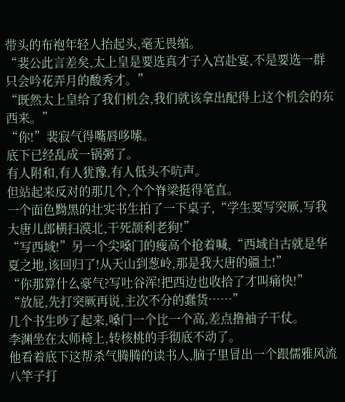带头的布袍年轻人抬起头,毫无畏缩。
“裴公此言差矣,太上皇是要选真才子入宫赴宴,不是要选一群只会吟花弄月的酸秀才。”
“既然太上皇给了我们机会,我们就该拿出配得上这个机会的东西来。”
“你!”裴寂气得嘴唇哆嗦。
底下已经乱成一锅粥了。
有人附和,有人犹豫,有人低头不吭声。
但站起来反对的那几个,个个脊梁挺得笔直。
一个面色黝黑的壮实书生拍了一下桌子,“学生要写突厥,写我大唐儿郎横扫漠北,干死颉利老狗!”
“写西域!”另一个尖嗓门的瘦高个抢着喊,“西域自古就是华夏之地,该回归了!从天山到葱岭,那是我大唐的疆土!”
“你那算什么豪气?写吐谷浑!把西边也收拾了才叫痛快!”
“放屁,先打突厥再说,主次不分的蠢货……”
几个书生吵了起来,嗓门一个比一个高,差点撸袖子干仗。
李渊坐在太师椅上,转核桃的手彻底不动了。
他看着底下这帮杀气腾腾的读书人,脑子里冒出一个跟儒雅风流八竿子打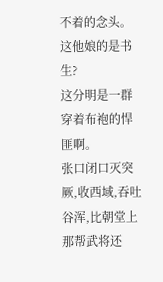不着的念头。
这他娘的是书生?
这分明是一群穿着布袍的悍匪啊。
张口闭口灭突厥,收西域,吞吐谷浑,比朝堂上那帮武将还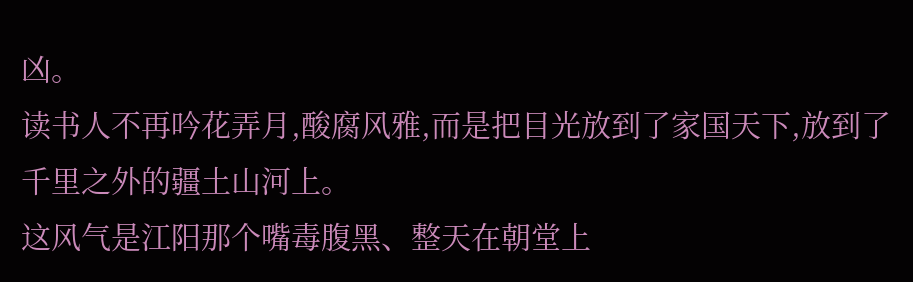凶。
读书人不再吟花弄月,酸腐风雅,而是把目光放到了家国天下,放到了千里之外的疆土山河上。
这风气是江阳那个嘴毒腹黑、整天在朝堂上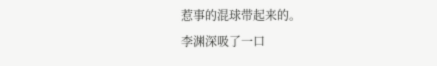惹事的混球带起来的。
李渊深吸了一口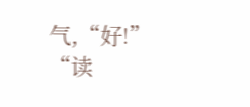气,“好!”
“读